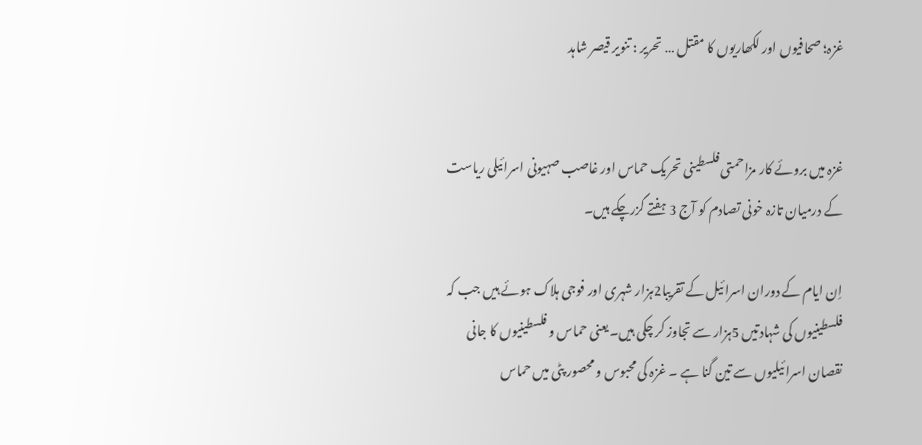غزہ؛ صحافیوں اور لکھاریوں کا مقتل … تحریر : تنویر قیصر شاہد


غزہ میں بروئے کار مزاحمتی فلسطینی تحریک حماس اور غاصب صہیونی اسرائیلی ریاست کے درمیان تازہ خونی تصادم کو آج 3 ہفتے گزرچکے ہیں۔

اِن ایام کے دوران اسرائیل کے تقریبا2ہزار شہری اور فوجی ہلاک ہوئے ہیں جب کہ فلسطینیوں کی شہادتیں 5ہزار سے تجاوز کر چکی ہیں۔یعنی حماس و فلسطینیوں کا جانی نقصان اسرائیلیوں سے تین گنا ہے ۔ غزہ کی محبوس و محصور پٹی میں حماس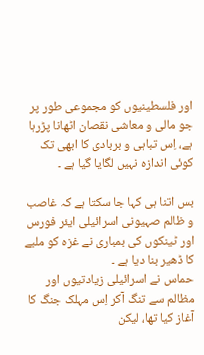اور فلسطینیوں کو مجموعی طور پر جو مالی و معاشی نقصان اٹھانا پڑرہا ہے، اِس تباہی و بربادی کا ابھی تک کوئی اندازہ نہیں لگایا گیا ہے ۔

بس اتنا ہی کہا جا سکتا ہے کہ غاصب و ظالم صہیونی اسرائیلی ایئر فورس اور ٹینکوں کی بمباری نے غزہ کو ملبے کا ڈھیر بنا دیا ہے ۔
حماس نے اسرائیلی زیادتیوں اور مظالم سے تنگ آکر اِس مہلک جنگ کا آغاز کیا تھا، لیکن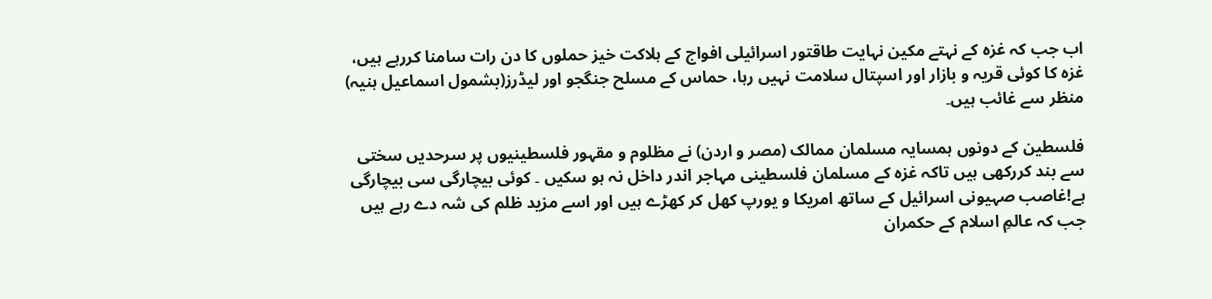اب جب کہ غزہ کے نہتے مکین نہایت طاقتور اسرائیلی افواج کے ہلاکت خیز حملوں کا دن رات سامنا کررہے ہیں، غزہ کا کوئی قریہ و بازار اور اسپتال سلامت نہیں رہا، حماس کے مسلح جنگجو اور لیڈرز(بشمول اسماعیل ہنیہ) منظر سے غائب ہیں۔

فلسطین کے دونوں ہمسایہ مسلمان ممالک (مصر و اردن) نے مظلوم و مقہور فلسطینیوں پر سرحدیں سختی سے بند کررکھی ہیں تاکہ غزہ کے مسلمان فلسطینی مہاجر اندر داخل نہ ہو سکیں ۔ کوئی بیچارگی سی بیچارگی ہے!غاصب صہیونی اسرائیل کے ساتھ امریکا و یورپ کھل کر کھڑے ہیں اور اسے مزید ظلم کی شہ دے رہے ہیں جب کہ عالمِ اسلام کے حکمران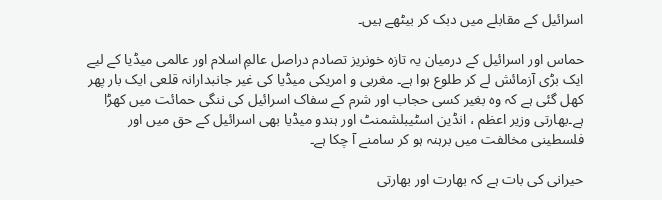اسرائیل کے مقابلے میں دبک کر بیٹھے ہیں۔

حماس اور اسرائیل کے درمیان یہ تازہ خونریز تصادم دراصل عالمِ اسلام اور عالمی میڈیا کے لیے ایک بڑی آزمائش لے کر طلوع ہوا ہے۔ مغربی و امریکی میڈیا کی غیر جانبدارانہ قلعی ایک بار پھر کھل گئی ہے کہ وہ بغیر کسی حجاب اور شرم کے سفاک اسرائیل کی ننگی حمائت میں کھڑا ہے۔بھارتی وزیر اعظم ، انڈین اسٹیبلشمنٹ اور ہندو میڈیا بھی اسرائیل کے حق میں اور فلسطینی مخالفت میں برہنہ ہو کر سامنے آ چکا ہے۔

حیرانی کی بات ہے کہ بھارت اور بھارتی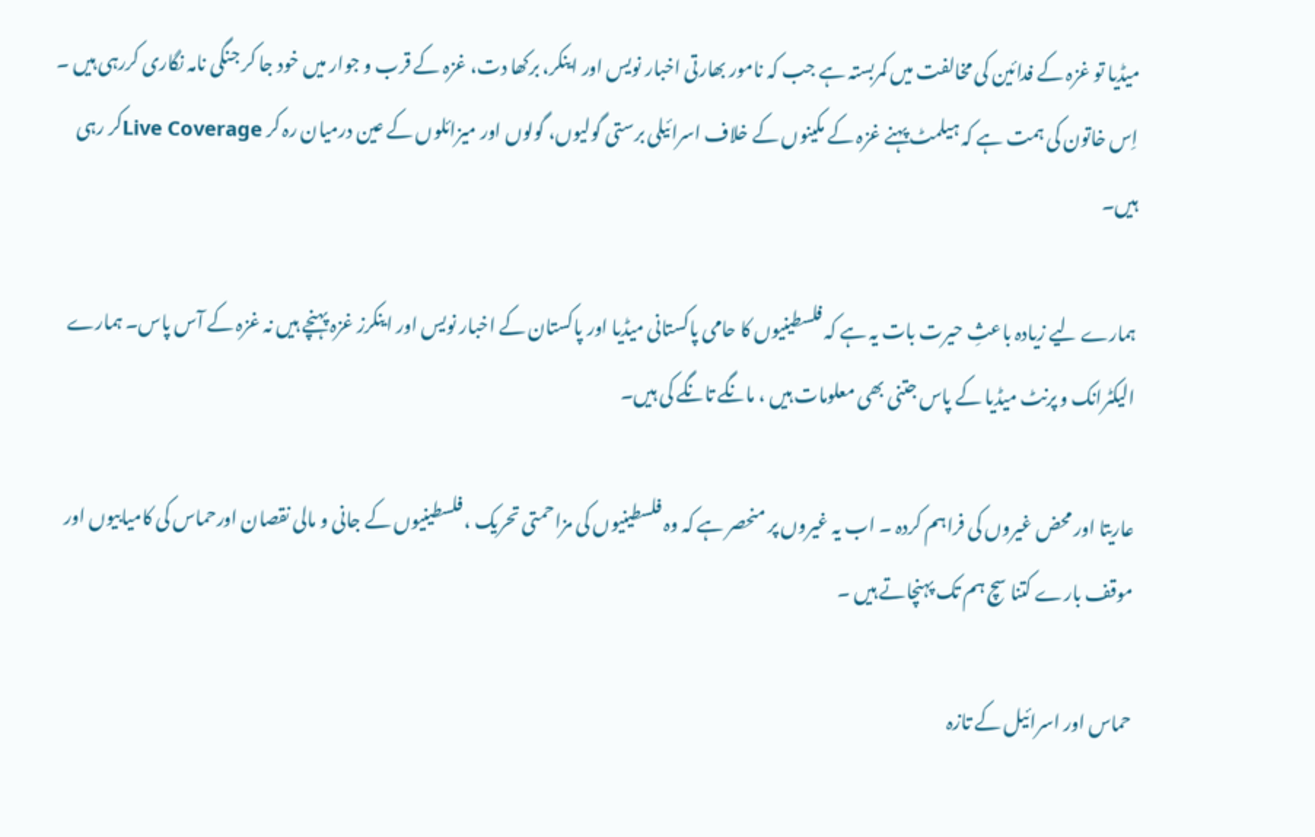میڈیا تو غزہ کے فدائین کی مخالفت میں کمربستہ ہے جب کہ نامور بھارتی اخبار نویس اور اینکر، برکھا دت، غزہ کے قرب و جوار میں خود جا کر جنگی نامہ نگاری کررہی ہیں ۔ اِس خاتون کی ہمت ہے کہ ہیلمٹ پہنے غزہ کے مکینوں کے خلاف اسرائیلی برستی گولیوں، گولوں اور میزائلوں کے عین درمیان رہ کر Live Coverageکر رہی ہیں۔

ہمارے لیے زیادہ باعثِ حیرت بات یہ ہے کہ فلسطینیوں کا حامی پاکستانی میڈیا اور پاکستان کے اخبار نویس اور اینکرز غزہ پہنچے ہیں نہ غزہ کے آس پاس۔ ہمارے الیکٹرانک و پرنٹ میڈیا کے پاس جتنی بھی معلومات ہیں ، مانگے تانگے کی ہیں۔

عاریتا اور محض غیروں کی فراہم کردہ ۔ اب یہ غیروں پر منحصر ہے کہ وہ فلسطینیوں کی مزاحمتی تحریک ، فلسطینیوں کے جانی و مالی نقصان اورحماس کی کامیابیوں اور موقف بارے کتنا سچ ہم تک پہنچاتے ہیں ۔

حماس اور اسرائیل کے تازہ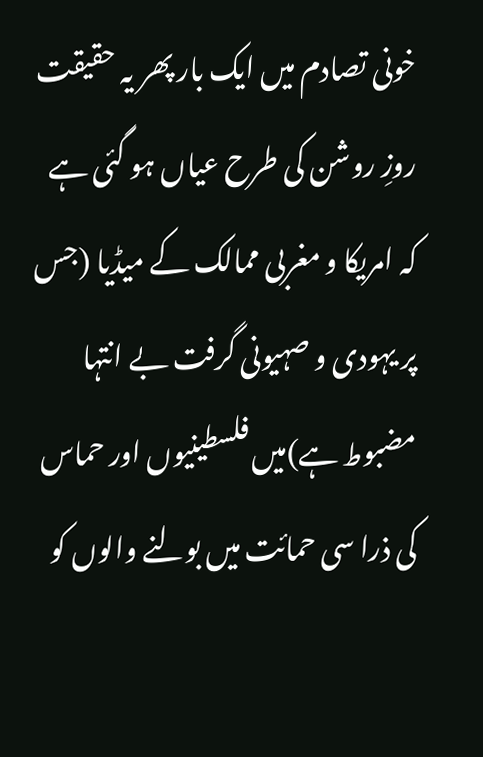خونی تصادم میں ایک بار پھر یہ حقیقت روزِ روشن کی طرح عیاں ہو گئی ہے کہ امریکا و مغربی ممالک کے میڈیا (جس پر یہودی و صہیونی گرفت بے انتہا مضبوط ہے)میں فلسطینیوں اور حماس کی ذرا سی حمائت میں بولنے والوں کو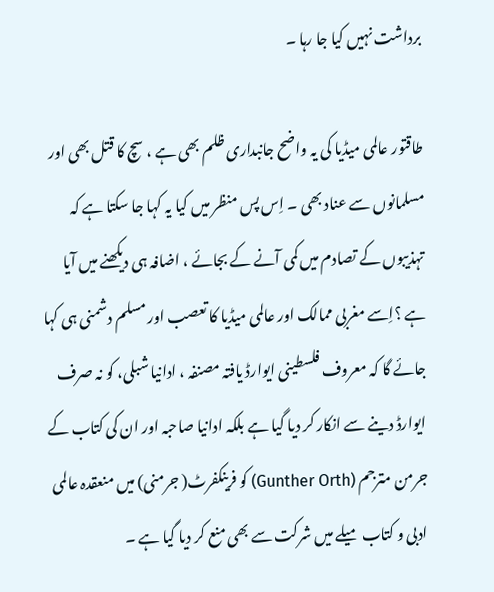برداشت نہیں کیا جا رہا ۔

طاقتور عالمی میڈیا کی یہ واضح جانبداری ظلم بھی ہے ، سچ کا قتل بھی اور مسلمانوں سے عناد بھی ۔ اِس پس منظر میں کیا یہ کہا جا سکتا ہے کہ تہذیبوں کے تصادم میں کمی آنے کے بجائے ، اضافہ ہی دیکھنے میں آیا ہے ؟اِسے مغربی ممالک اور عالمی میڈیا کا تعصب اور مسلم دشمنی ہی کہا جائے گا کہ معروف فلسطینی ایوارڈ یافتہ مصنفہ ، ادانیا شبلی، کو نہ صرف ایوارڈ دینے سے انکار کر دیا گیا ہے بلکہ ادانیا صاحبہ اور ان کی کتاب کے جرمن مترجم (Gunther Orth) کو فرینکفرٹ( جرمنی) میں منعقدہ عالمی ادبی و کتاب میلے میں شرکت سے بھی منع کر دیا گیا ہے ۔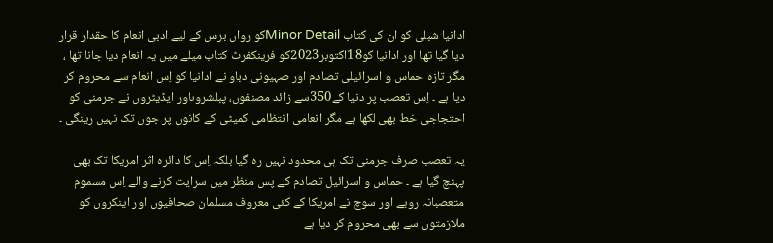ادانیا شبلی کو ان کی کتاب Minor Detailکو رواں برس کے لیے ادبی انعام کا حقدار قرار دیا گیا تھا اور ادانیا کو18اکتوبر2023کو فرینکفرٹ کتاب میلے میں یہ انعام دیا جانا تھا ، مگر تازہ حماس و اسرائیلی تصادم اور صہیونی دباو نے ادانیا کو اِس انعام سے محروم کر دیا ہے ۔ اِس تعصب پر دنیا کے350سے زائد مصنفوں، پبلشروںاور ایڈیٹروں نے جرمنی کو احتجاجی خط بھی لکھا ہے مگر انعامی انتظامی کمیٹی کے کانوں پر جوں تک نہیں رینگی ۔

یہ تعصب صرف جرمنی تک ہی محدود نہیں رہ گیا بلکہ اِس کا دائرہ اثر امریکا تک بھی پہنچ گیا ہے ۔ حماس و اسرائیل تصادم کے پس منظر میں سرایت کرنے والے اِس مسموم متعصبانہ رویے اور سوچ نے امریکا کے کئی معروف مسلمان صحافیوں اور اینکروں کو ملازمتوں سے بھی محروم کر دیا ہے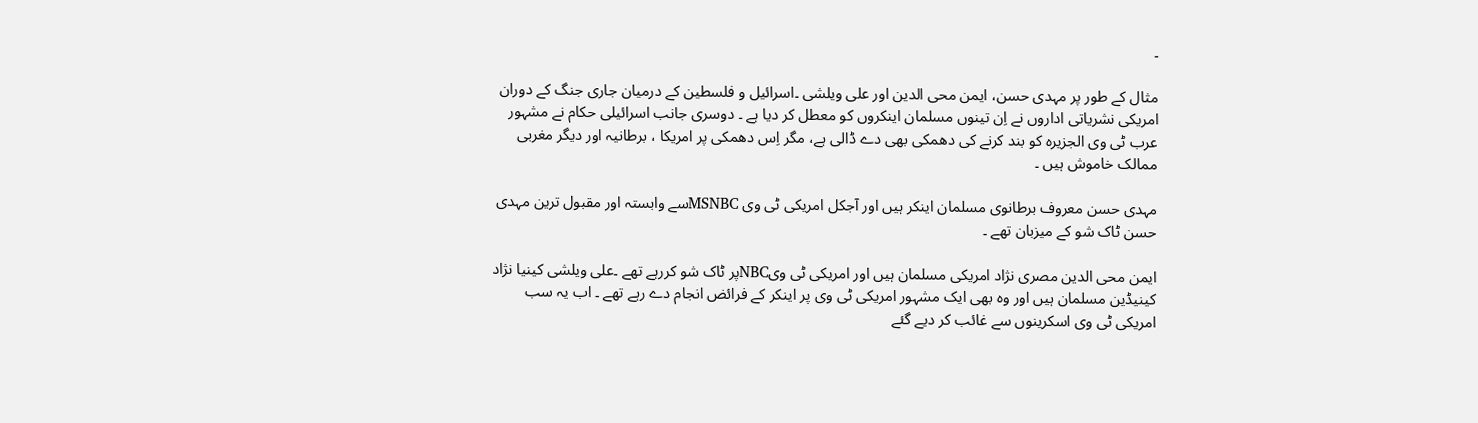۔

مثال کے طور پر مہدی حسن، ایمن محی الدین اور علی ویلشی ۔اسرائیل و فلسطین کے درمیان جاری جنگ کے دوران امریکی نشریاتی اداروں نے اِن تینوں مسلمان اینکروں کو معطل کر دیا ہے ۔ دوسری جانب اسرائیلی حکام نے مشہور عرب ٹی وی الجزیرہ کو بند کرنے کی دھمکی بھی دے ڈالی ہے، مگر اِس دھمکی پر امریکا ، برطانیہ اور دیگر مغربی ممالک خاموش ہیں ۔

مہدی حسن معروف برطانوی مسلمان اینکر ہیں اور آجکل امریکی ٹی وی MSNBCسے وابستہ اور مقبول ترین مہدی حسن ٹاک شو کے میزبان تھے ۔

ایمن محی الدین مصری نژاد امریکی مسلمان ہیں اور امریکی ٹی ویNBCپر ٹاک شو کررہے تھے ۔علی ویلشی کینیا نژاد کینیڈین مسلمان ہیں اور وہ بھی ایک مشہور امریکی ٹی وی پر اینکر کے فرائض انجام دے رہے تھے ۔ اب یہ سب امریکی ٹی وی اسکرینوں سے غائب کر دیے گئے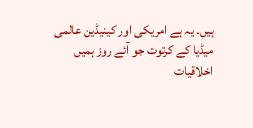ہیں۔ یہ ہے امریکی اور کینیڈین عالمی میڈیا کے کرتوت جو آئے روز ہمیں اخلاقیات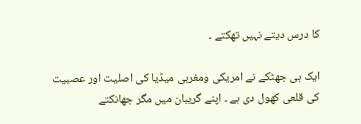کا درس دیتے نہیں تھکتے ۔

ایک ہی جھٹکے نے امریکی ومغربی میڈیا کی اصلیت اور عصبیت کی قلعی کھول دی ہے ۔ اپنے گریبان میں مگر جھانکتے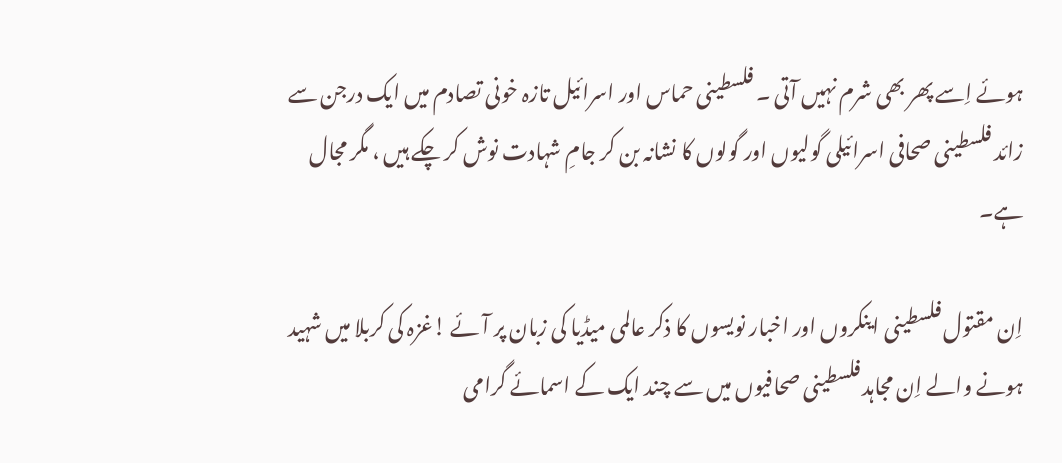ہوئے اِسے پھر بھی شرم نہیں آتی ۔ فلسطینی حماس اور اسرائیل تازہ خونی تصادم میں ایک درجن سے زائد فلسطینی صحافی اسرائیلی گولیوں اور گولوں کا نشانہ بن کر جامِ شہادت نوش کر چکے ہیں ، مگر مجال ہے۔

اِن مقتول فلسطینی اینکروں اور اخبار نویسوں کا ذکر عالمی میڈیا کی زبان پر آئے !غزہ کی کربلا میں شہید ہونے والے اِن مجاہد فلسطینی صحافیوں میں سے چند ایک کے اسمائے گرامی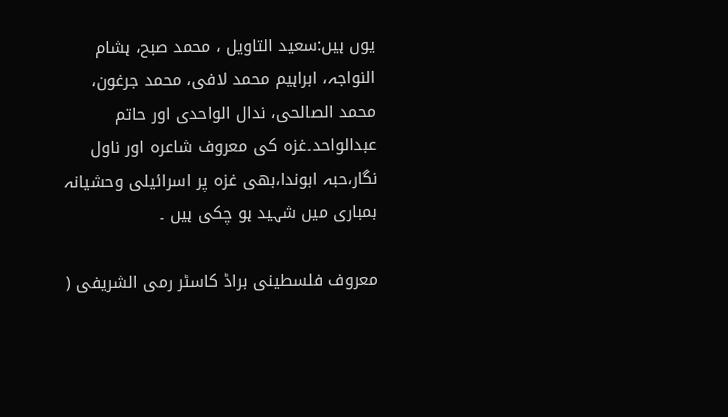یوں ہیں:سعید التاویل ، محمد صبح، ہشام النواجہ، ابراہیم محمد لافی، محمد جرغون، محمد الصالحی، ندال الواحدی اور حاتم عبدالواحد۔غزہ کی معروف شاعرہ اور ناول نگار،حبہ ابوندا،بھی غزہ پر اسرائیلی وحشیانہ بمباری میں شہید ہو چکی ہیں ۔

معروف فلسطینی براڈ کاسٹر رمی الشریفی (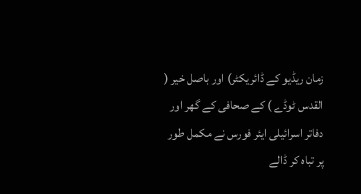زمان ریڈیو کے ڈائریکٹر) اور باصل خیر ( القدس ٹوڈے ) کے صحافی کے گھر اور دفاتر اسرائیلی ایئر فورس نے مکمل طور پر تباہ کر ڈالے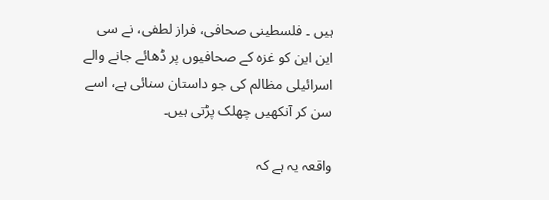ہیں ۔ فلسطینی صحافی، فراز لطفی، نے سی این این کو غزہ کے صحافیوں پر ڈھائے جانے والے اسرائیلی مظالم کی جو داستان سنائی ہے، اسے سن کر آنکھیں چھلک پڑتی ہیں۔

واقعہ یہ ہے کہ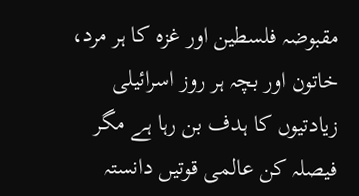مقبوضہ فلسطین اور غزہ کا ہر مرد، خاتون اور بچہ ہر روز اسرائیلی زیادتیوں کا ہدف بن رہا ہے مگر فیصلہ کن عالمی قوتیں دانستہ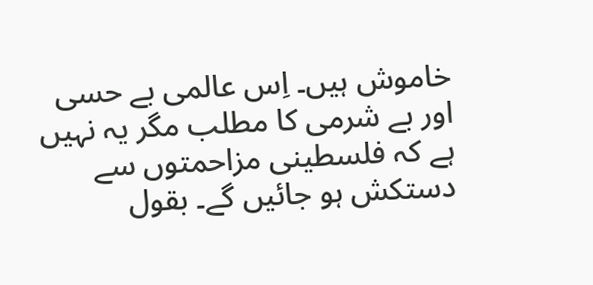خاموش ہیں۔ اِس عالمی بے حسی اور بے شرمی کا مطلب مگر یہ نہیں ہے کہ فلسطینی مزاحمتوں سے دستکش ہو جائیں گے۔ بقول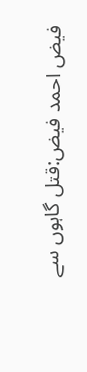فیض احمد فیض:قتل گاہوں سے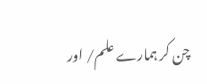چن کر ہمارے علم/ اور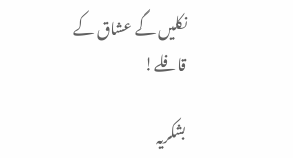نکلیں گے عشاق کے قافلے!

بشکریہ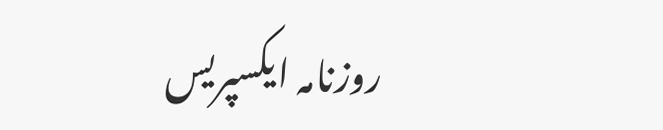روزنامہ ایکسپریس